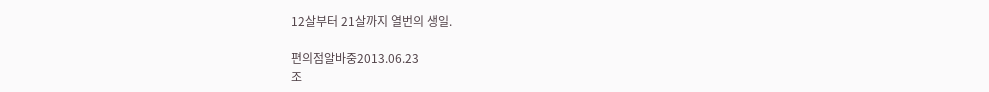12살부터 21살까지 열번의 생일.

편의점알바중2013.06.23
조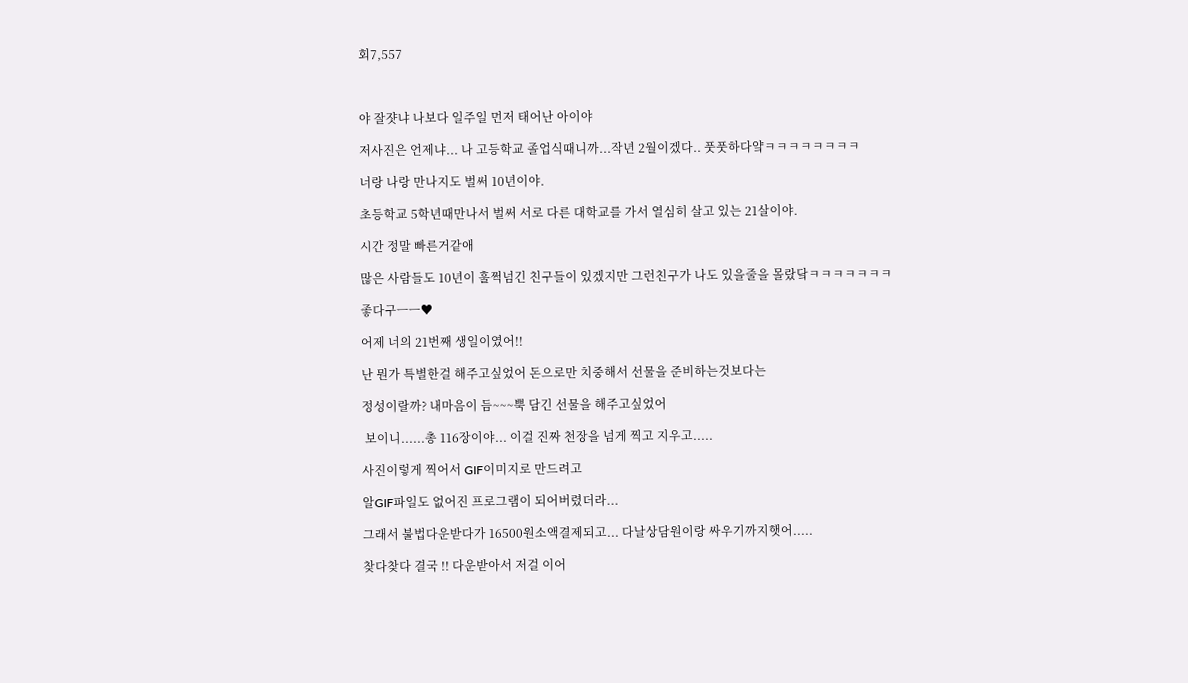회7,557



야 잘쟛냐 나보다 일주일 먼저 태어난 아이야

저사진은 언제냐... 나 고등학교 졸업식때니까...작년 2월이겠다.. 풋풋하다얔ㅋㅋㅋㅋㅋㅋㅋㅋ

너랑 나랑 만나지도 벌써 10년이야.

초등학교 5학년때만나서 벌써 서로 다른 대학교를 가서 열심히 살고 있는 21살이야.

시간 정말 빠른거같애

많은 사람들도 10년이 훌쩍넘긴 친구들이 있겠지만 그런친구가 나도 있을줄을 몰랐닼ㅋㅋㅋㅋㅋㅋㅋ

좋다구ㅡㅡ♥

어제 너의 21번째 생일이였어!!

난 뭔가 특별한걸 해주고싶었어 돈으로만 치중해서 선물을 준비하는것보다는

정성이랄까? 내마음이 듬~~~뿍 담긴 선물을 해주고싶었어

 보이니......총 116장이야... 이걸 진짜 천장을 넘게 찍고 지우고.....

사진이렇게 찍어서 GIF이미지로 만드려고

알GIF파일도 없어진 프로그램이 되어버렸더라...

그래서 불법다운받다가 16500원소액결제되고... 다날상담원이랑 싸우기까지햇어.....

찾다찾다 결국 !! 다운받아서 저걸 이어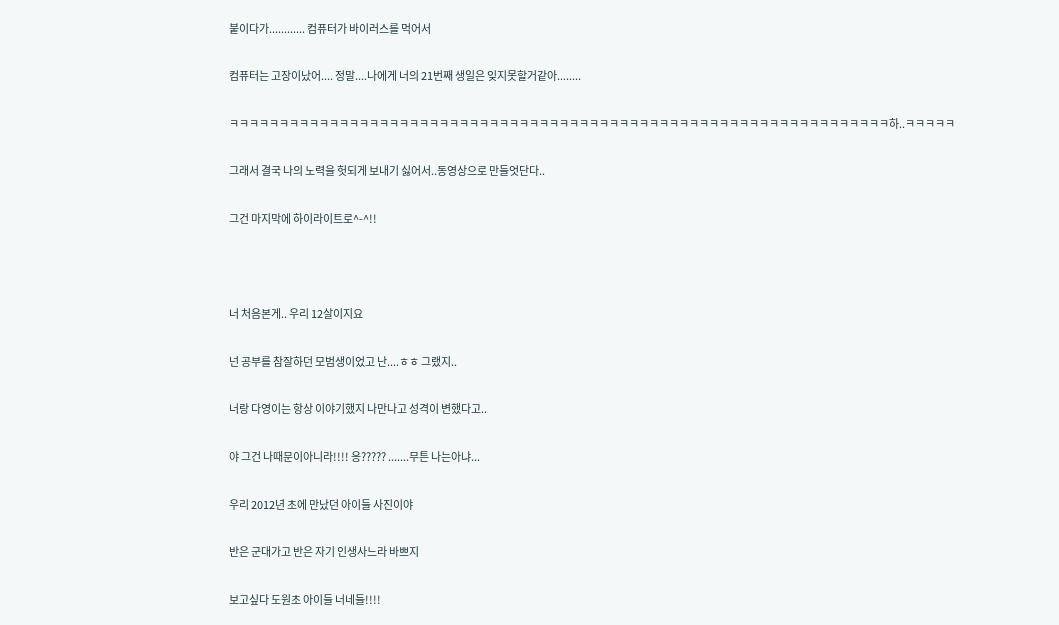붙이다가............ 컴퓨터가 바이러스를 먹어서

컴퓨터는 고장이났어.... 정말....나에게 너의 21번째 생일은 잊지못할거같아........

ㅋㅋㅋㅋㅋㅋㅋㅋㅋㅋㅋㅋㅋㅋㅋㅋㅋㅋㅋㅋㅋㅋㅋㅋㅋㅋㅋㅋㅋㅋㅋㅋㅋㅋㅋㅋㅋㅋㅋㅋㅋㅋㅋㅋㅋㅋㅋㅋㅋㅋㅋㅋㅋㅋㅋㅋㅋㅋㅋㅋㅋㅋㅋㅋㅋㅋ하..ㅋㅋㅋㅋㅋ

그래서 결국 나의 노력을 헛되게 보내기 싫어서..동영상으로 만들엇단다..

그건 마지막에 하이라이트로^-^!!



너 처음본게.. 우리 12살이지요

넌 공부를 참잘하던 모범생이었고 난....ㅎㅎ 그랬지..

너랑 다영이는 항상 이야기했지 나만나고 성격이 변했다고..

야 그건 나때문이아니라!!!! 응????? .......무튼 나는아냐...

우리 2012년 초에 만났던 아이들 사진이야

반은 군대가고 반은 자기 인생사느라 바쁘지

보고싶다 도원초 아이들 너네들!!!!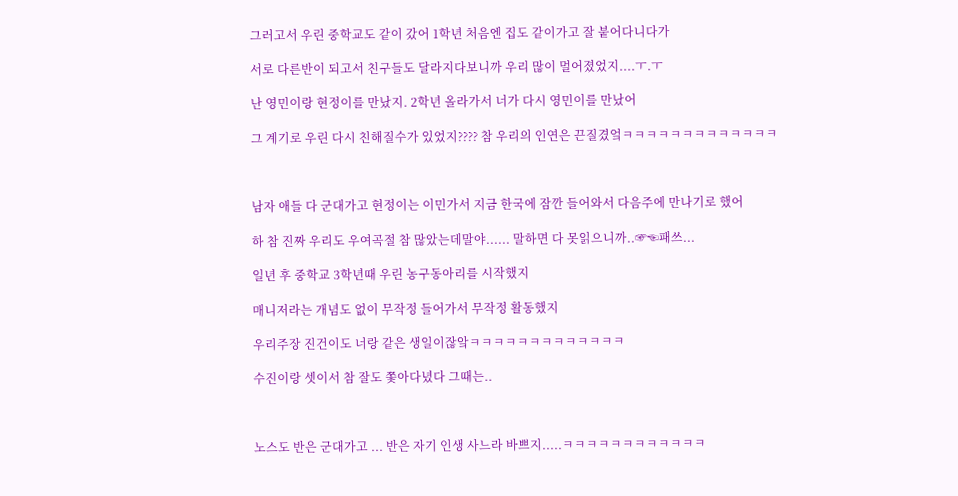그러고서 우린 중학교도 같이 갔어 1학년 처음엔 집도 같이가고 잘 붙어다니다가

서로 다른반이 되고서 친구들도 달라지다보니까 우리 많이 멀어졌었지....ㅜ.ㅜ

난 영민이랑 현정이를 만났지. 2학년 올라가서 너가 다시 영민이를 만났어

그 계기로 우린 다시 친해질수가 있었지???? 참 우리의 인연은 끈질겼엌ㅋㅋㅋㅋㅋㅋㅋㅋㅋㅋㅋㅋㅋ



남자 애들 다 군대가고 현정이는 이민가서 지금 한국에 잠깐 들어와서 다음주에 만나기로 했어

하 참 진짜 우리도 우여곡절 참 많았는데말야...... 말하면 다 못읽으니까..☞☜패쓰...

일년 후 중학교 3학년때 우린 농구동아리를 시작했지

매니저라는 개념도 없이 무작정 들어가서 무작정 활동했지

우리주장 진건이도 너랑 같은 생일이잖앜ㅋㅋㅋㅋㅋㅋㅋㅋㅋㅋㅋㅋㅋ

수진이랑 셋이서 참 잘도 쫓아다녔다 그때는..



노스도 반은 군대가고 ... 반은 자기 인생 사느라 바쁘지.....ㅋㅋㅋㅋㅋㅋㅋㅋㅋㅋㅋㅋ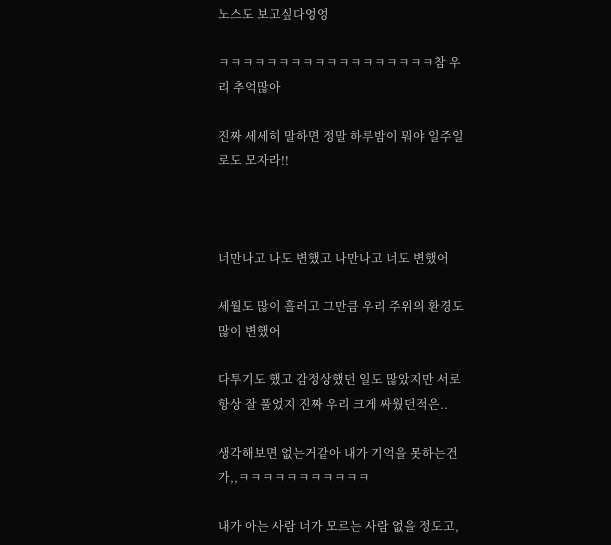노스도 보고싶다엉엉

ㅋㅋㅋㅋㅋㅋㅋㅋㅋㅋㅋㅋㅋㅋㅋㅋㅋㅋ참 우리 추억많아

진짜 세세히 말하면 정말 하루밤이 뭐야 일주일로도 모자라!!



너만나고 나도 변했고 나만나고 너도 변했어

세월도 많이 흘러고 그만큼 우리 주위의 환경도 많이 변했어

다투기도 했고 감정상했던 일도 많았지만 서로 항상 잘 풀었지 진짜 우리 크게 싸웠던적은..

생각해보면 없는거같아 내가 기억을 못하는건가,,ㅋㅋㅋㅋㅋㅋㅋㅋㅋㅋㅋ

내가 아는 사람 너가 모르는 사람 없을 정도고,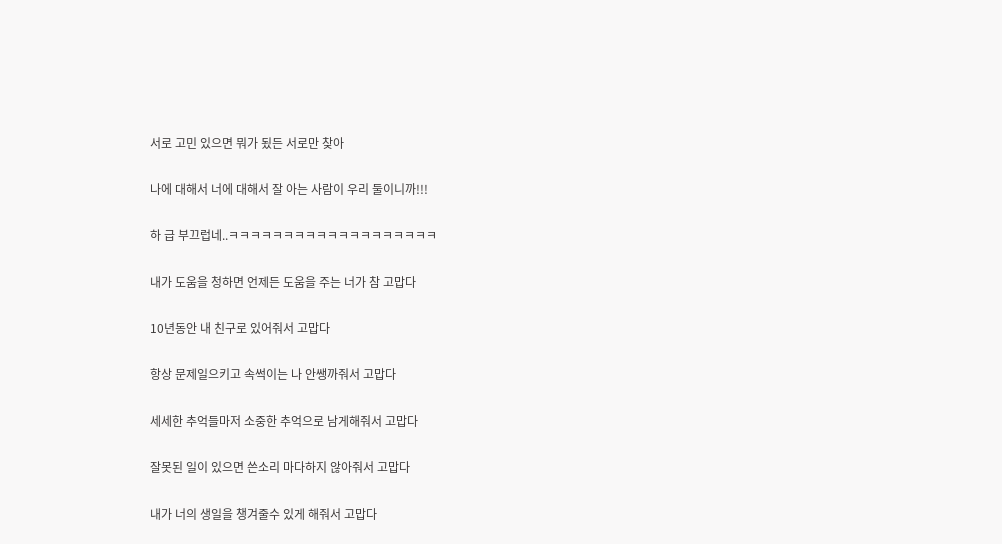서로 고민 있으면 뭐가 됬든 서로만 찾아

나에 대해서 너에 대해서 잘 아는 사람이 우리 둘이니까!!!

하 급 부끄럽네..ㅋㅋㅋㅋㅋㅋㅋㅋㅋㅋㅋㅋㅋㅋㅋㅋㅋㅋㅋ

내가 도움을 청하면 언제든 도움을 주는 너가 참 고맙다

10년동안 내 친구로 있어줘서 고맙다

항상 문제일으키고 속썩이는 나 안쌩까줘서 고맙다

세세한 추억들마저 소중한 추억으로 남게해줘서 고맙다

잘못된 일이 있으면 쓴소리 마다하지 않아줘서 고맙다

내가 너의 생일을 챙겨줄수 있게 해줘서 고맙다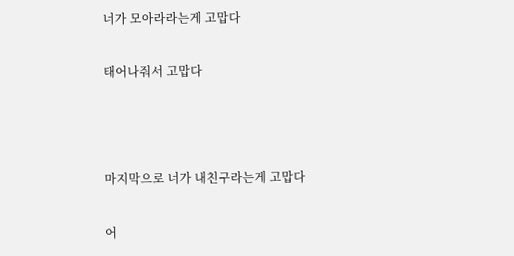너가 모아라라는게 고맙다

태어나줘서 고맙다



마지막으로 너가 내친구라는게 고맙다

어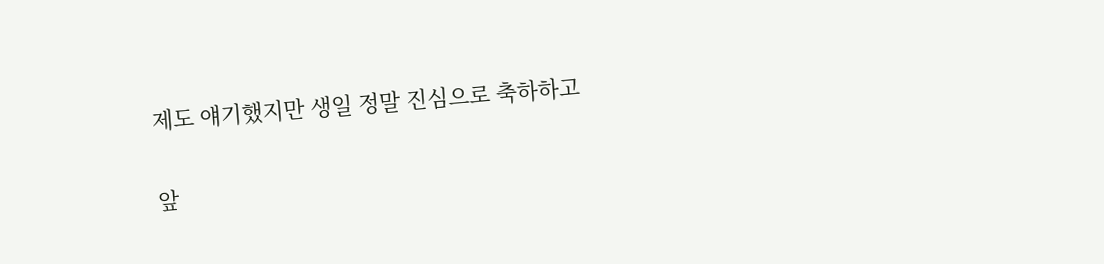제도 얘기했지만 생일 정말 진심으로 축하하고

앞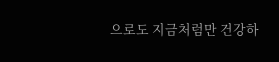으로도 지금처럼만 건강하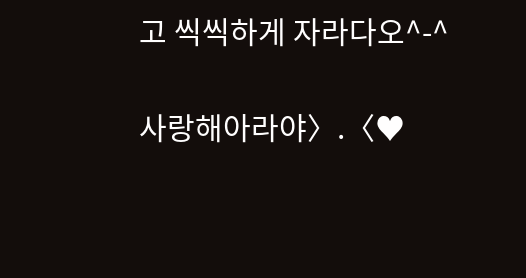고 씩씩하게 자라다오^-^

사랑해아라야〉.〈♥